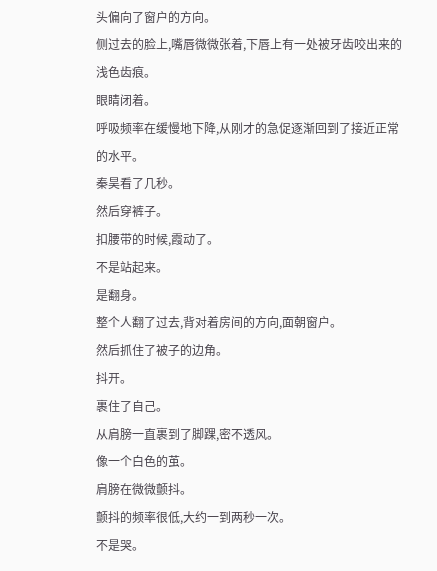头偏向了窗户的方向。
侧过去的脸上,嘴唇微微张着,下唇上有一处被牙齿咬出来的浅色齿痕。
眼睛闭着。
呼吸频率在缓慢地下降,从刚才的急促逐渐回到了接近正常的水平。
秦昊看了几秒。
然后穿裤子。
扣腰带的时候,霞动了。
不是站起来。
是翻身。
整个人翻了过去,背对着房间的方向,面朝窗户。
然后抓住了被子的边角。
抖开。
裹住了自己。
从肩膀一直裹到了脚踝,密不透风。
像一个白色的茧。
肩膀在微微颤抖。
颤抖的频率很低,大约一到两秒一次。
不是哭。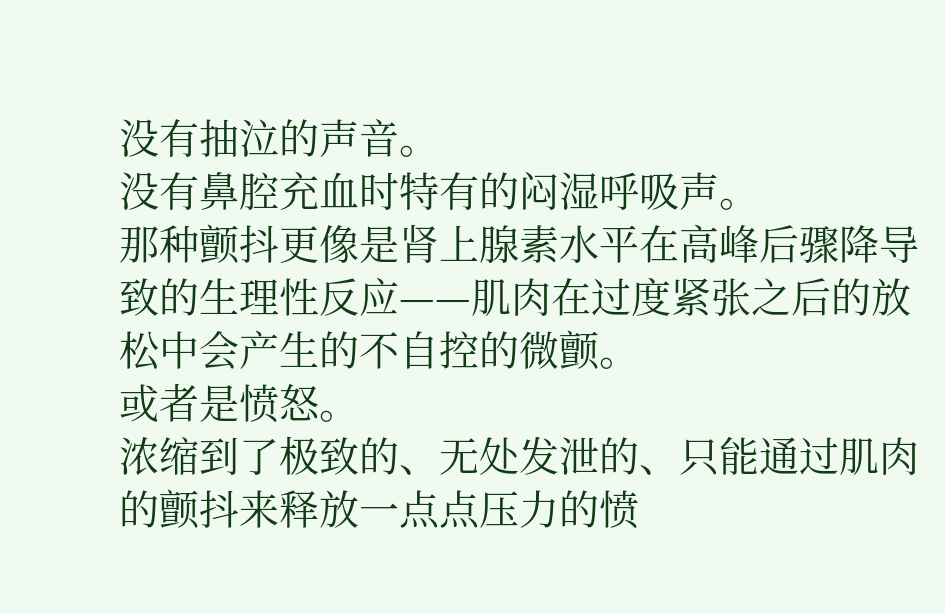没有抽泣的声音。
没有鼻腔充血时特有的闷湿呼吸声。
那种颤抖更像是肾上腺素水平在高峰后骤降导致的生理性反应——肌肉在过度紧张之后的放松中会产生的不自控的微颤。
或者是愤怒。
浓缩到了极致的、无处发泄的、只能通过肌肉的颤抖来释放一点点压力的愤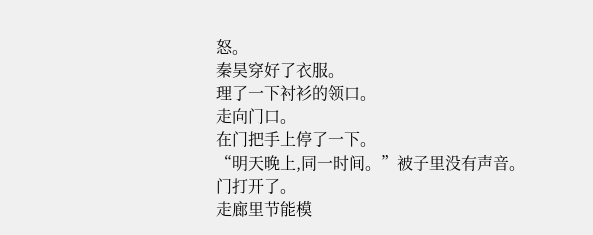怒。
秦昊穿好了衣服。
理了一下衬衫的领口。
走向门口。
在门把手上停了一下。
“明天晚上,同一时间。”被子里没有声音。
门打开了。
走廊里节能模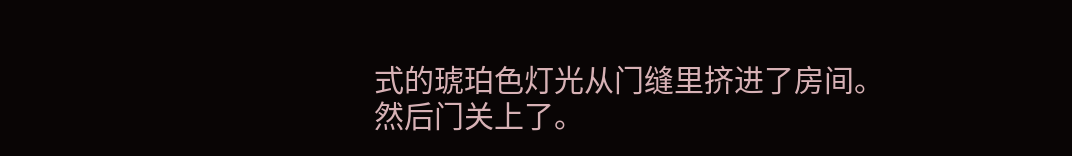式的琥珀色灯光从门缝里挤进了房间。
然后门关上了。